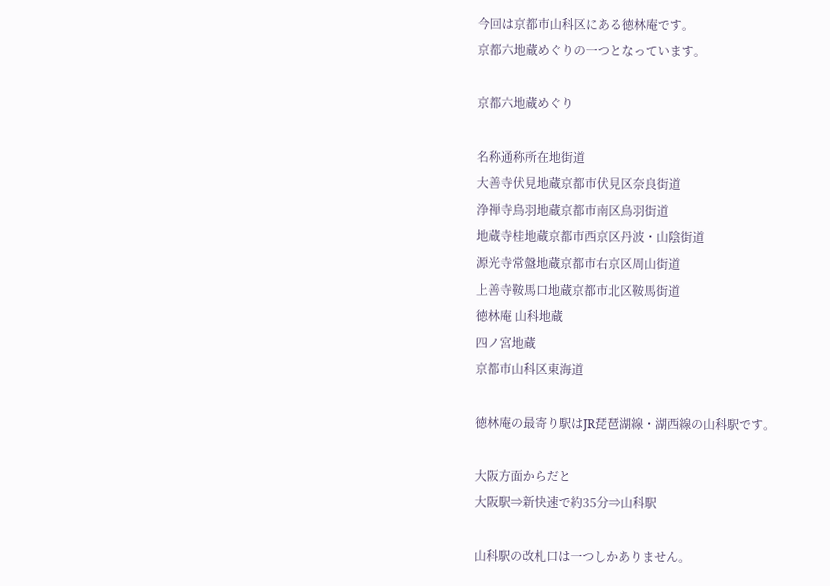今回は京都市山科区にある徳林庵です。
京都六地蔵めぐりの一つとなっています。

京都六地蔵めぐり

名称通称所在地街道
大善寺伏見地蔵京都市伏見区奈良街道
浄禅寺鳥羽地蔵京都市南区鳥羽街道
地蔵寺桂地蔵京都市西京区丹波・山陰街道
源光寺常盤地蔵京都市右京区周山街道
上善寺鞍馬口地蔵京都市北区鞍馬街道
徳林庵 山科地蔵
四ノ宮地蔵
京都市山科区東海道

徳林庵の最寄り駅はJR琵琶湖線・湖西線の山科駅です。

大阪方面からだと
大阪駅⇒新快速で約35分⇒山科駅

山科駅の改札口は一つしかありません。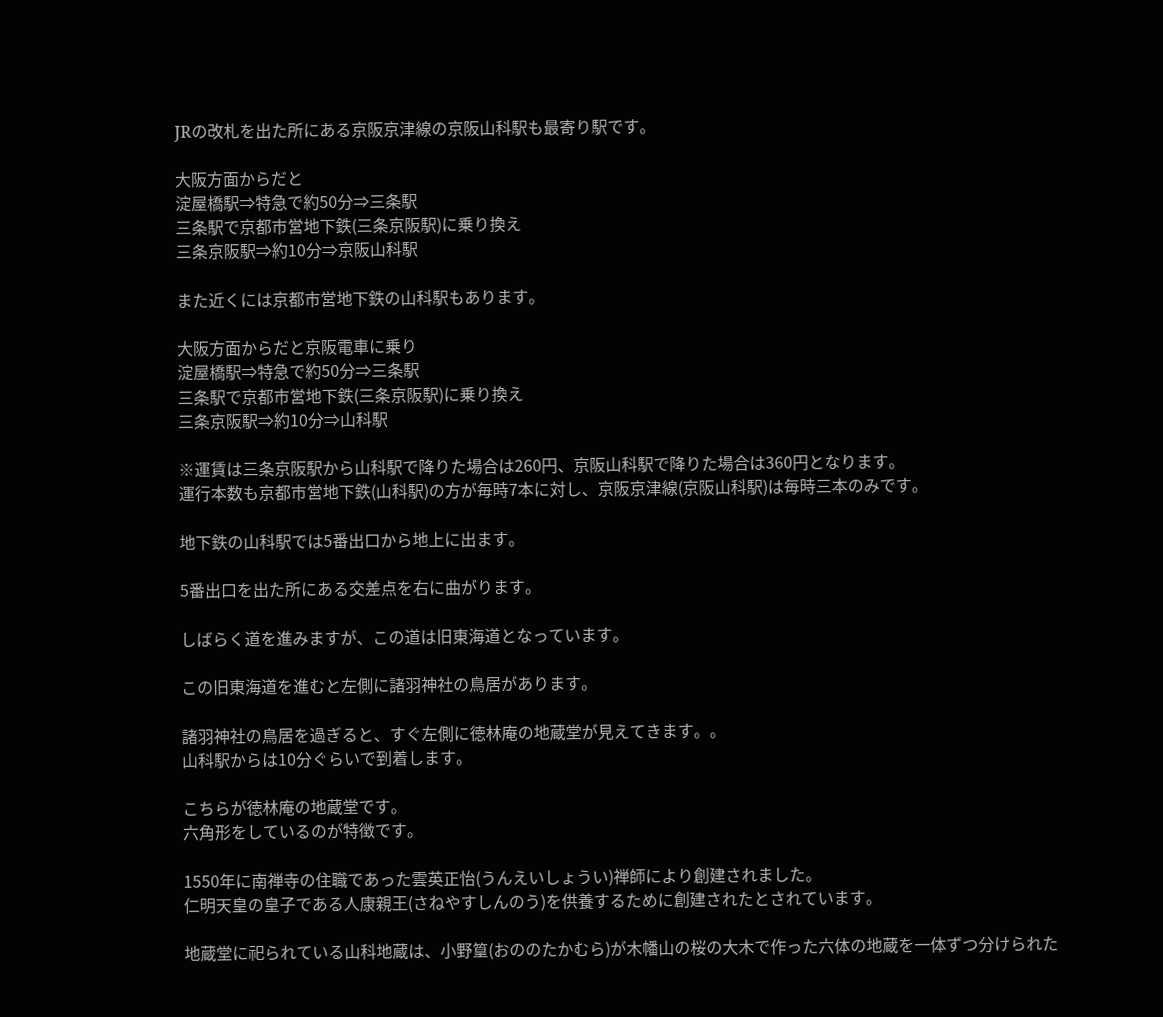JRの改札を出た所にある京阪京津線の京阪山科駅も最寄り駅です。

大阪方面からだと
淀屋橋駅⇒特急で約50分⇒三条駅
三条駅で京都市営地下鉄(三条京阪駅)に乗り換え
三条京阪駅⇒約10分⇒京阪山科駅

また近くには京都市営地下鉄の山科駅もあります。

大阪方面からだと京阪電車に乗り
淀屋橋駅⇒特急で約50分⇒三条駅
三条駅で京都市営地下鉄(三条京阪駅)に乗り換え
三条京阪駅⇒約10分⇒山科駅

※運賃は三条京阪駅から山科駅で降りた場合は260円、京阪山科駅で降りた場合は360円となります。
運行本数も京都市営地下鉄(山科駅)の方が毎時7本に対し、京阪京津線(京阪山科駅)は毎時三本のみです。

地下鉄の山科駅では5番出口から地上に出ます。

5番出口を出た所にある交差点を右に曲がります。

しばらく道を進みますが、この道は旧東海道となっています。

この旧東海道を進むと左側に諸羽神社の鳥居があります。

諸羽神社の鳥居を過ぎると、すぐ左側に徳林庵の地蔵堂が見えてきます。。
山科駅からは10分ぐらいで到着します。

こちらが徳林庵の地蔵堂です。
六角形をしているのが特徴です。

1550年に南禅寺の住職であった雲英正怡(うんえいしょうい)禅師により創建されました。
仁明天皇の皇子である人康親王(さねやすしんのう)を供養するために創建されたとされています。

地蔵堂に祀られている山科地蔵は、小野篁(おののたかむら)が木幡山の桜の大木で作った六体の地蔵を一体ずつ分けられた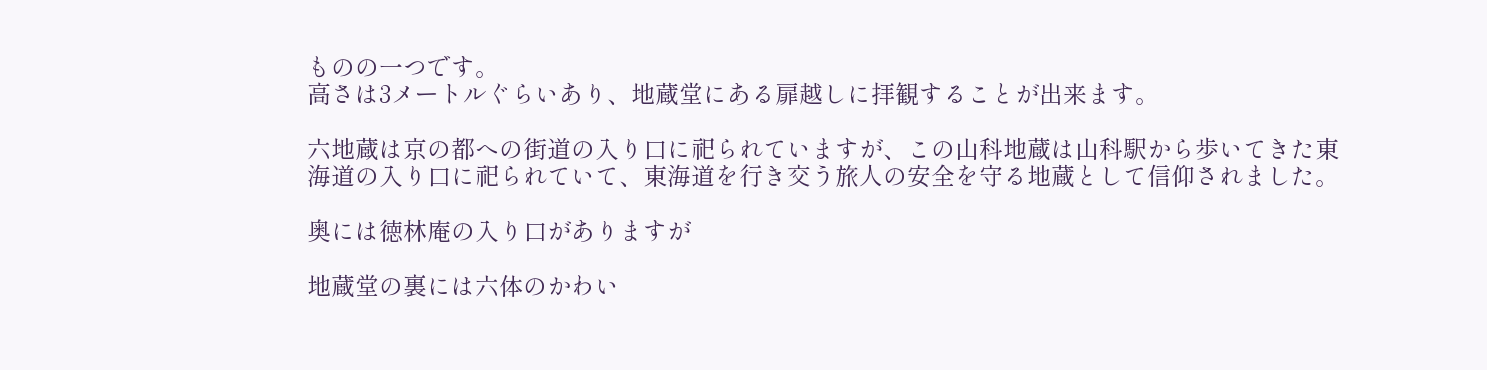ものの一つです。
高さは3メートルぐらいあり、地蔵堂にある扉越しに拝観することが出来ます。

六地蔵は京の都への街道の入り口に祀られていますが、この山科地蔵は山科駅から歩いてきた東海道の入り口に祀られていて、東海道を行き交う旅人の安全を守る地蔵として信仰されました。

奥には徳林庵の入り口がありますが

地蔵堂の裏には六体のかわい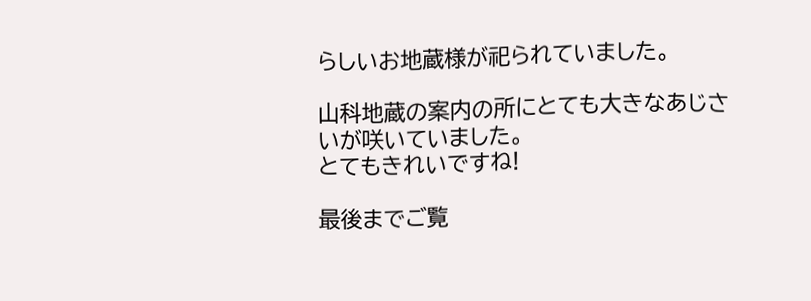らしいお地蔵様が祀られていました。

山科地蔵の案内の所にとても大きなあじさいが咲いていました。
とてもきれいですね!

最後までご覧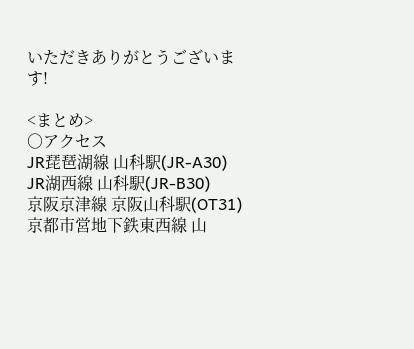いただきありがとうございます!

<まとめ>
○アクセス
JR琵琶湖線 山科駅(JR-A30)
JR湖西線 山科駅(JR-B30)
京阪京津線 京阪山科駅(OT31)
京都市営地下鉄東西線 山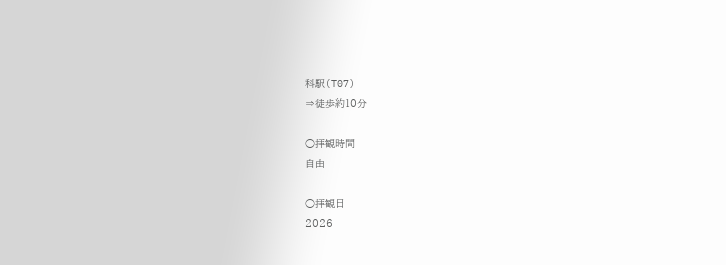科駅(T07)
⇒徒歩約10分

○拝観時間
自由

○拝観日
2026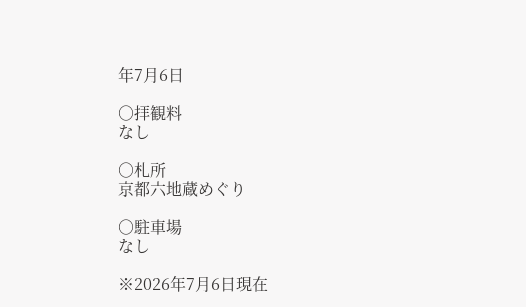年7月6日

○拝観料
なし

○札所
京都六地蔵めぐり

○駐車場
なし

※2026年7月6日現在